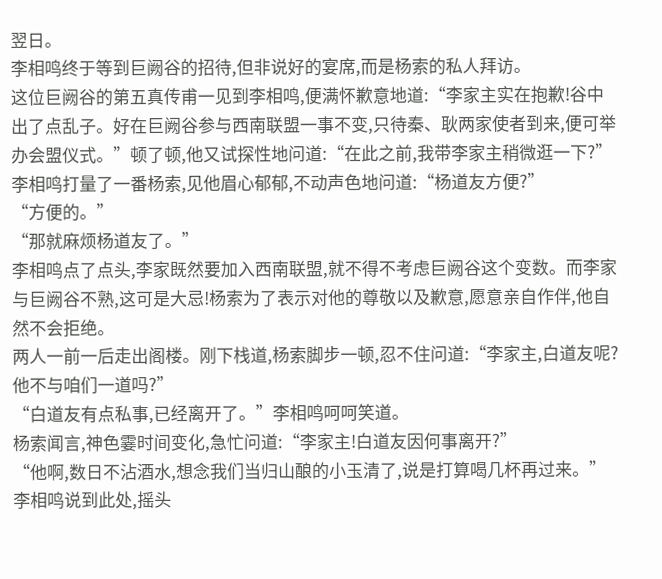翌日。
李相鸣终于等到巨阙谷的招待,但非说好的宴席,而是杨索的私人拜访。
这位巨阙谷的第五真传甫一见到李相鸣,便满怀歉意地道:“李家主实在抱歉!谷中出了点乱子。好在巨阙谷参与西南联盟一事不变,只待秦、耿两家使者到来,便可举办会盟仪式。”顿了顿,他又试探性地问道:“在此之前,我带李家主稍微逛一下?”
李相鸣打量了一番杨索,见他眉心郁郁,不动声色地问道:“杨道友方便?”
“方便的。”
“那就麻烦杨道友了。”
李相鸣点了点头,李家既然要加入西南联盟,就不得不考虑巨阙谷这个变数。而李家与巨阙谷不熟,这可是大忌!杨索为了表示对他的尊敬以及歉意,愿意亲自作伴,他自然不会拒绝。
两人一前一后走出阁楼。刚下栈道,杨索脚步一顿,忍不住问道:“李家主,白道友呢?他不与咱们一道吗?”
“白道友有点私事,已经离开了。”李相鸣呵呵笑道。
杨索闻言,神色霎时间变化,急忙问道:“李家主!白道友因何事离开?”
“他啊,数日不沾酒水,想念我们当归山酿的小玉清了,说是打算喝几杯再过来。”李相鸣说到此处,摇头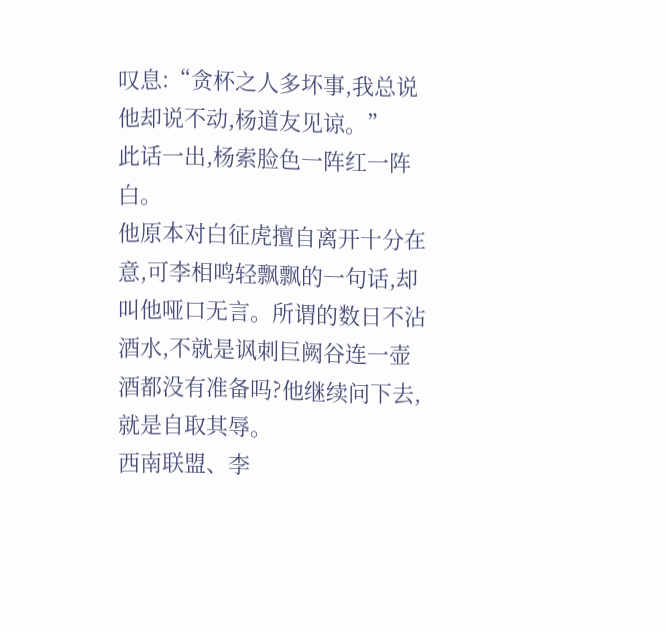叹息:“贪杯之人多坏事,我总说他却说不动,杨道友见谅。”
此话一出,杨索脸色一阵红一阵白。
他原本对白征虎擅自离开十分在意,可李相鸣轻飘飘的一句话,却叫他哑口无言。所谓的数日不沾酒水,不就是讽刺巨阙谷连一壶酒都没有准备吗?他继续问下去,就是自取其辱。
西南联盟、李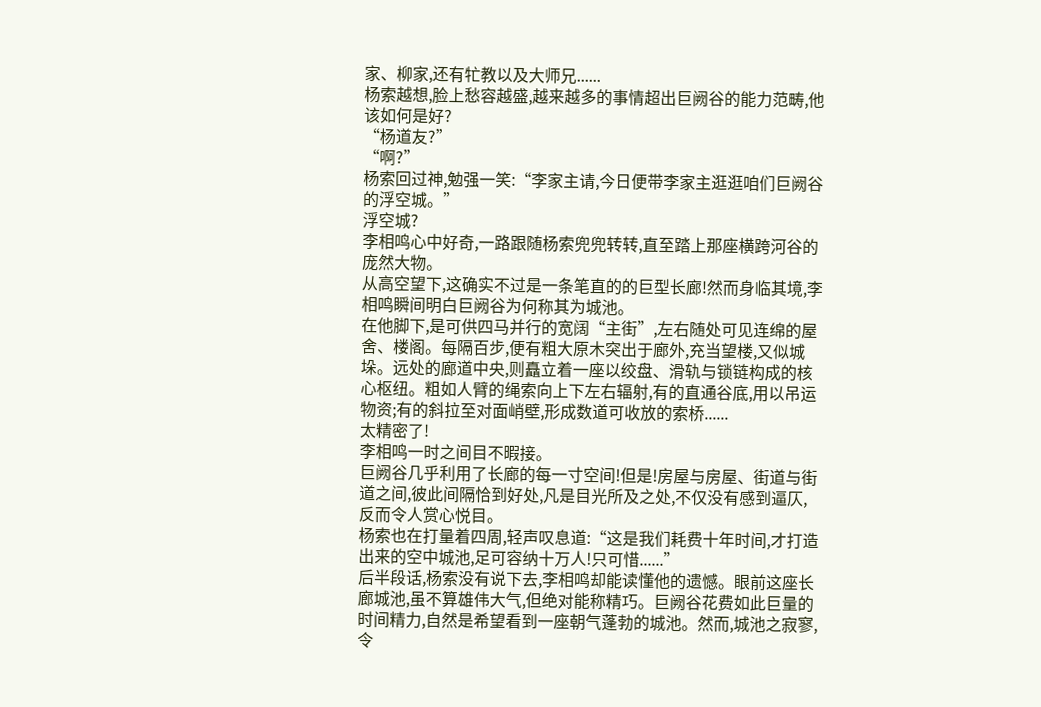家、柳家,还有牤教以及大师兄......
杨索越想,脸上愁容越盛,越来越多的事情超出巨阙谷的能力范畴,他该如何是好?
“杨道友?”
“啊?”
杨索回过神,勉强一笑:“李家主请,今日便带李家主逛逛咱们巨阙谷的浮空城。”
浮空城?
李相鸣心中好奇,一路跟随杨索兜兜转转,直至踏上那座横跨河谷的庞然大物。
从高空望下,这确实不过是一条笔直的的巨型长廊!然而身临其境,李相鸣瞬间明白巨阙谷为何称其为城池。
在他脚下,是可供四马并行的宽阔“主街”,左右随处可见连绵的屋舍、楼阁。每隔百步,便有粗大原木突出于廊外,充当望楼,又似城垛。远处的廊道中央,则矗立着一座以绞盘、滑轨与锁链构成的核心枢纽。粗如人臂的绳索向上下左右辐射,有的直通谷底,用以吊运物资;有的斜拉至对面峭壁,形成数道可收放的索桥......
太精密了!
李相鸣一时之间目不暇接。
巨阙谷几乎利用了长廊的每一寸空间!但是!房屋与房屋、街道与街道之间,彼此间隔恰到好处,凡是目光所及之处,不仅没有感到逼仄,反而令人赏心悦目。
杨索也在打量着四周,轻声叹息道:“这是我们耗费十年时间,才打造出来的空中城池,足可容纳十万人!只可惜......”
后半段话,杨索没有说下去,李相鸣却能读懂他的遗憾。眼前这座长廊城池,虽不算雄伟大气,但绝对能称精巧。巨阙谷花费如此巨量的时间精力,自然是希望看到一座朝气蓬勃的城池。然而,城池之寂寥,令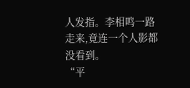人发指。李相鸣一路走来,竟连一个人影都没看到。
“平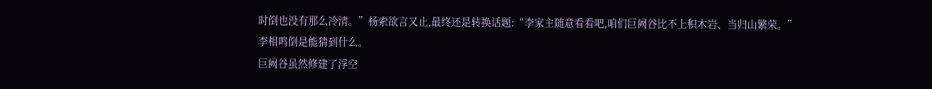时倒也没有那么冷清。”杨索欲言又止,最终还是转换话题:“李家主随意看看吧,咱们巨阙谷比不上积木岩、当归山繁荣。”
李相鸣倒是能猜到什么。
巨阙谷虽然修建了浮空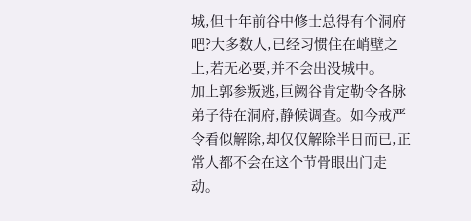城,但十年前谷中修士总得有个洞府吧?大多数人,已经习惯住在峭壁之上,若无必要,并不会出没城中。
加上郭参叛逃,巨阙谷肯定勒令各脉弟子待在洞府,静候调查。如今戒严令看似解除,却仅仅解除半日而已,正常人都不会在这个节骨眼出门走动。